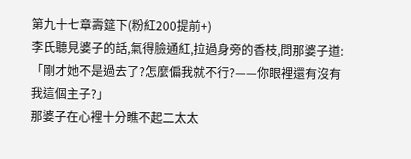第九十七章壽筵下(粉紅200提前+)
李氏聽見婆子的話,氣得臉通紅,拉過身旁的香枝,問那婆子道:「剛才她不是過去了?怎麼偏我就不行?——你眼裡還有沒有我這個主子?」
那婆子在心裡十分瞧不起二太太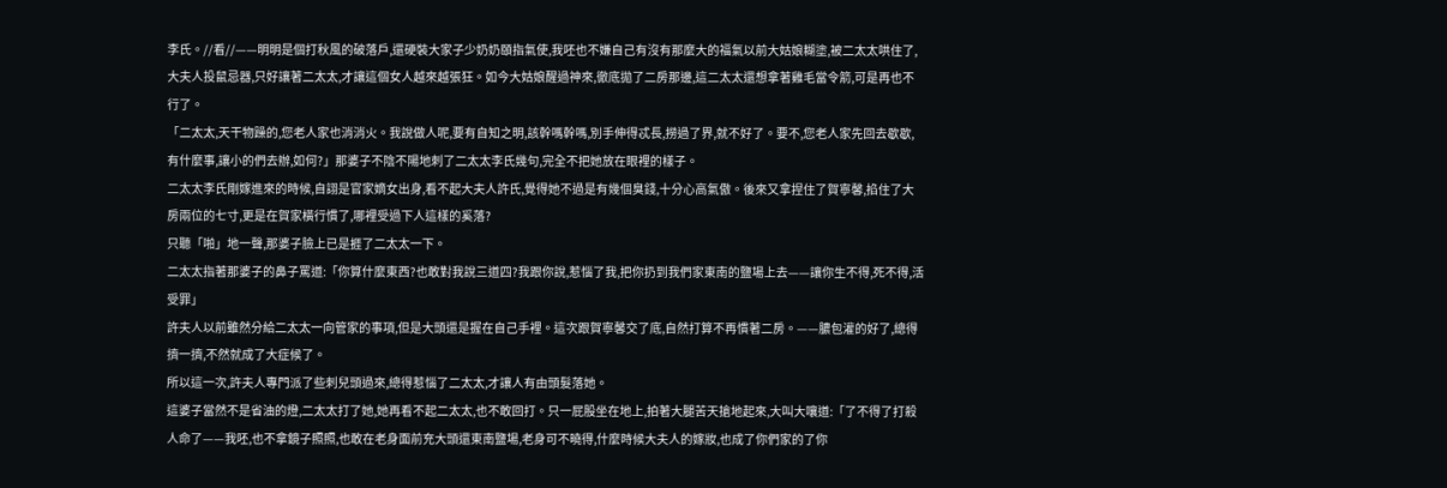李氏。//看//——明明是個打秋風的破落戶,還硬裝大家子少奶奶頤指氣使,我呸也不嫌自己有沒有那麼大的福氣以前大姑娘糊塗,被二太太哄住了,大夫人投鼠忌器,只好讓著二太太,才讓這個女人越來越張狂。如今大姑娘醒過神來,徹底拋了二房那邊,這二太太還想拿著雞毛當令箭,可是再也不行了。
「二太太,天干物躁的,您老人家也消消火。我說做人呢,要有自知之明,該幹嗎幹嗎,別手伸得忒長,撈過了界,就不好了。要不,您老人家先回去歇歇,有什麼事,讓小的們去辦,如何?」那婆子不陰不陽地刺了二太太李氏幾句,完全不把她放在眼裡的樣子。
二太太李氏剛嫁進來的時候,自詡是官家嫡女出身,看不起大夫人許氏,覺得她不過是有幾個臭錢,十分心高氣傲。後來又拿捏住了賀寧馨,掐住了大房兩位的七寸,更是在賀家橫行慣了,哪裡受過下人這樣的奚落?
只聽「啪」地一聲,那婆子臉上已是捱了二太太一下。
二太太指著那婆子的鼻子罵道:「你算什麼東西?也敢對我說三道四?我跟你說,惹惱了我,把你扔到我們家東南的鹽場上去——讓你生不得,死不得,活受罪」
許夫人以前雖然分給二太太一向管家的事項,但是大頭還是握在自己手裡。這次跟賀寧馨交了底,自然打算不再慣著二房。——膿包灌的好了,總得擠一擠,不然就成了大症候了。
所以這一次,許夫人專門派了些刺兒頭過來,總得惹惱了二太太,才讓人有由頭髮落她。
這婆子當然不是省油的燈,二太太打了她,她再看不起二太太,也不敢回打。只一屁股坐在地上,拍著大腿苦天搶地起來,大叫大嚷道:「了不得了打殺人命了——我呸,也不拿鏡子照照,也敢在老身面前充大頭還東南鹽場,老身可不曉得,什麼時候大夫人的嫁妝,也成了你們家的了你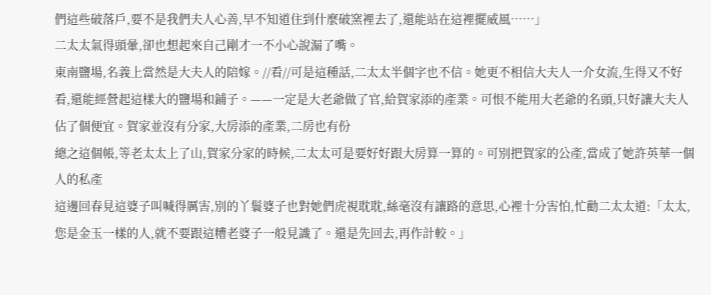們這些破落戶,要不是我們夫人心善,早不知道住到什麼破窯裡去了,還能站在這裡擺威風……」
二太太氣得頭暈,卻也想起來自己剛才一不小心說漏了嘴。
東南鹽場,名義上當然是大夫人的陪嫁。//看//可是這種話,二太太半個字也不信。她更不相信大夫人一介女流,生得又不好看,還能經營起這樣大的鹽場和鋪子。——一定是大老爺做了官,給賀家添的產業。可恨不能用大老爺的名頭,只好讓大夫人佔了個便宜。賀家並沒有分家,大房添的產業,二房也有份
總之這個帳,等老太太上了山,賀家分家的時候,二太太可是要好好跟大房算一算的。可別把賀家的公產,當成了她許英華一個人的私產
這邊回春見這婆子叫喊得厲害,別的丫鬟婆子也對她們虎視耽耽,絲毫沒有讓路的意思,心裡十分害怕,忙勸二太太道:「太太,您是金玉一樣的人,就不要跟這糟老婆子一般見識了。還是先回去,再作計較。」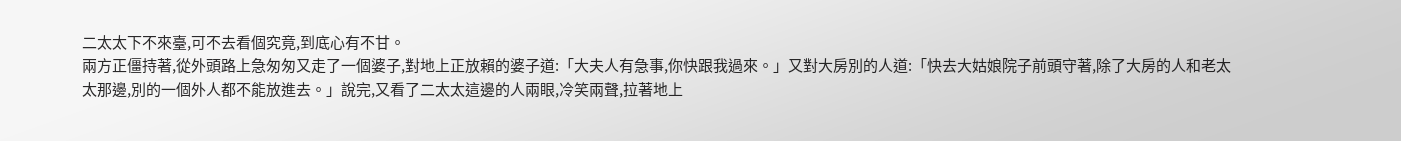二太太下不來臺,可不去看個究竟,到底心有不甘。
兩方正僵持著,從外頭路上急匆匆又走了一個婆子,對地上正放賴的婆子道:「大夫人有急事,你快跟我過來。」又對大房別的人道:「快去大姑娘院子前頭守著,除了大房的人和老太太那邊,別的一個外人都不能放進去。」說完,又看了二太太這邊的人兩眼,冷笑兩聲,拉著地上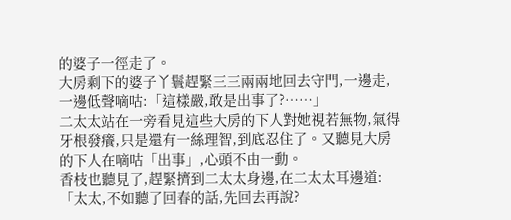的婆子一徑走了。
大房剩下的婆子丫鬟趕緊三三兩兩地回去守門,一邊走,一邊低聲嘀咕:「這樣嚴,敢是出事了?……」
二太太站在一旁看見這些大房的下人對她視若無物,氣得牙根發癢,只是還有一絲理智,到底忍住了。又聽見大房的下人在嘀咕「出事」,心頭不由一動。
香枝也聽見了,趕緊擠到二太太身邊,在二太太耳邊道:「太太,不如聽了回春的話,先回去再說?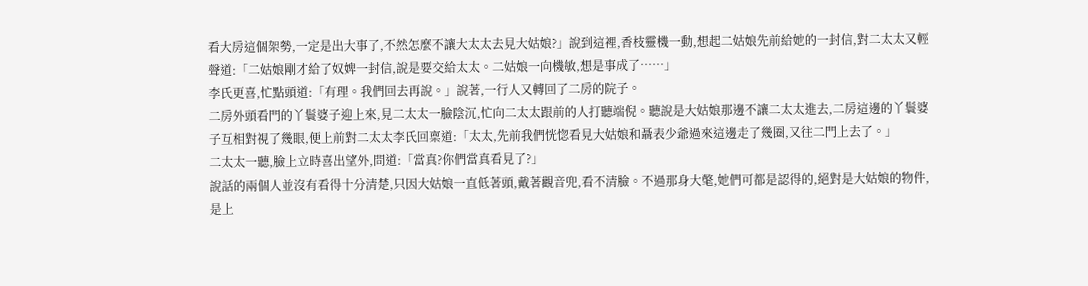看大房這個架勢,一定是出大事了,不然怎麼不讓大太太去見大姑娘?」說到這裡,香枝靈機一動,想起二姑娘先前給她的一封信,對二太太又輕聲道:「二姑娘剛才給了奴婢一封信,說是要交給太太。二姑娘一向機敏,想是事成了……」
李氏更喜,忙點頭道:「有理。我們回去再說。」說著,一行人又轉回了二房的院子。
二房外頭看門的丫鬟婆子迎上來,見二太太一臉陰沉,忙向二太太跟前的人打聽端倪。聽說是大姑娘那邊不讓二太太進去,二房這邊的丫鬟婆子互相對視了幾眼,便上前對二太太李氏回稟道:「太太,先前我們恍惚看見大姑娘和聶表少爺過來這邊走了幾圈,又往二門上去了。」
二太太一聽,臉上立時喜出望外,問道:「當真?你們當真看見了?」
說話的兩個人並沒有看得十分清楚,只因大姑娘一直低著頭,戴著觀音兜,看不清臉。不過那身大氅,她們可都是認得的,絕對是大姑娘的物件,是上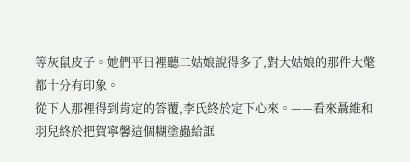等灰鼠皮子。她們平日裡聽二姑娘說得多了,對大姑娘的那件大氅都十分有印象。
從下人那裡得到肯定的答覆,李氏終於定下心來。——看來聶維和羽兒終於把賀寧馨這個糊塗蟲給誆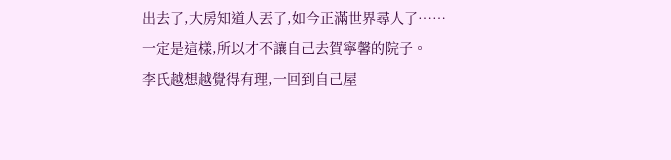出去了,大房知道人丟了,如今正滿世界尋人了……
一定是這樣,所以才不讓自己去賀寧馨的院子。
李氏越想越覺得有理,一回到自己屋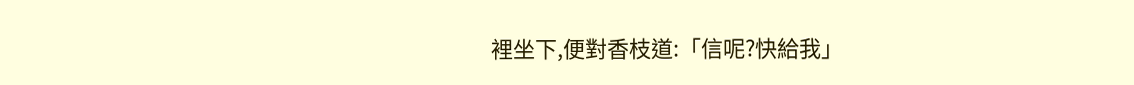裡坐下,便對香枝道:「信呢?快給我」